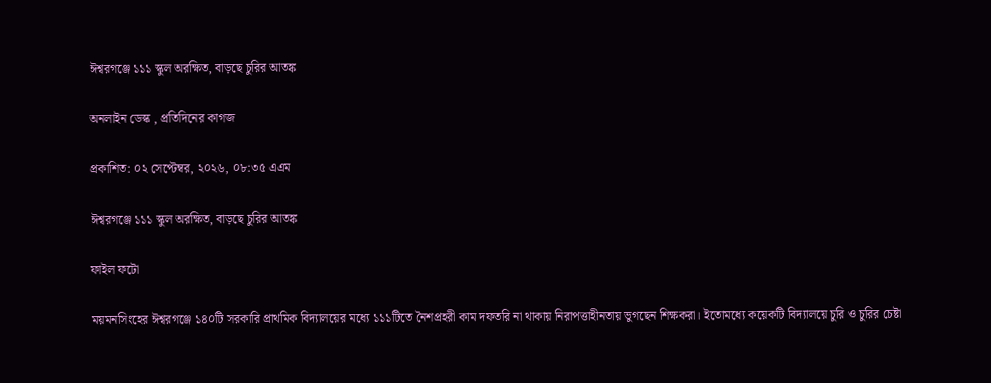ঈশ্বরগঞ্জে ১১১ স্কুল অরক্ষিত, বাড়ছে চুরির আতঙ্ক

অনলাইন ডেস্ক , প্রতিদিনের কাগজ

প্রকাশিত: ০২ সেপ্টেম্বর, ২০২৬, ০৮:৩৫ এএম

ঈশ্বরগঞ্জে ১১১ স্কুল অরক্ষিত, বাড়ছে চুরির আতঙ্ক

ফাইল ফটো

ময়মনসিংহের ঈশ্বরগঞ্জে ১৪০টি সরকারি প্রাথমিক বিদ্যালয়ের মধ্যে ১১১টিতে নৈশপ্রহরী কাম দফতরি না থাকায় নিরাপত্তাহীনতায় ভুগছেন শিক্ষকরা। ইতোমধ্যে কয়েকটি বিদ্যালয়ে চুরি ও চুরির চেষ্টা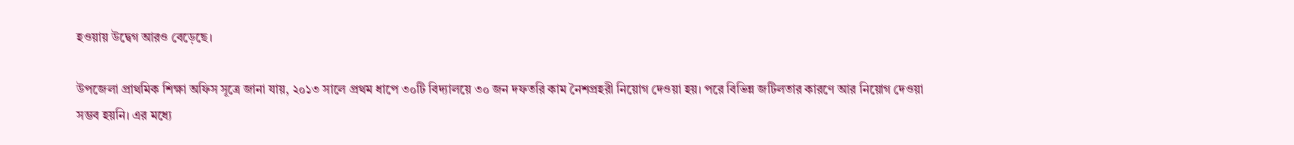হওয়ায় উদ্বেগ আরও বেড়েছে।

উপজেলা প্রাথমিক শিক্ষা অফিস সূত্রে জানা যায়, ২০১৩ সালে প্রথম ধাপে ৩০টি বিদ্যালয়ে ৩০ জন দফতরি কাম নৈশপ্রহরী নিয়োগ দেওয়া হয়। পরে বিভিন্ন জটিলতার কারণে আর নিয়োগ দেওয়া সম্ভব হয়নি। এর মধ্যে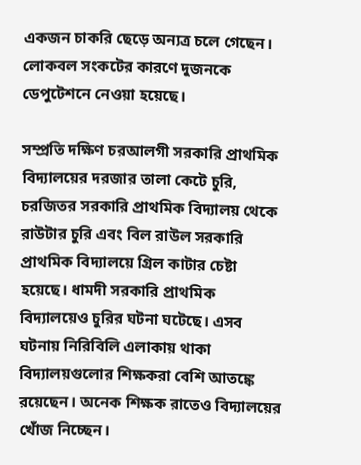একজন চাকরি ছেড়ে অন্যত্র চলে গেছেন। লোকবল সংকটের কারণে দুজনকে ডেপুটেশনে নেওয়া হয়েছে।

সম্প্রতি দক্ষিণ চরআলগী সরকারি প্রাথমিক বিদ্যালয়ের দরজার তালা কেটে চুরি, চরজিতর সরকারি প্রাথমিক বিদ্যালয় থেকে রাউটার চুরি এবং বিল রাউল সরকারি প্রাথমিক বিদ্যালয়ে গ্রিল কাটার চেষ্টা হয়েছে। ধামদী সরকারি প্রাথমিক বিদ্যালয়েও চুরির ঘটনা ঘটেছে। এসব ঘটনায় নিরিবিলি এলাকায় থাকা বিদ্যালয়গুলোর শিক্ষকরা বেশি আতঙ্কে রয়েছেন। অনেক শিক্ষক রাতেও বিদ্যালয়ের খোঁজ নিচ্ছেন।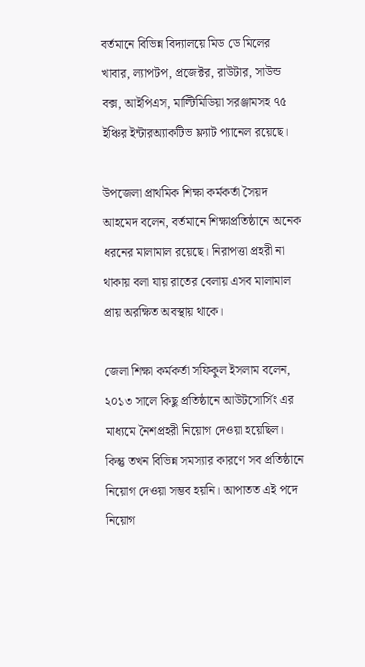বর্তমানে বিভিন্ন বিদ্যালয়ে মিড ডে মিলের খাবার, ল্যাপটপ, প্রজেক্টর, রাউটার, সাউন্ড বক্স, আইপিএস, মাল্টিমিডিয়া সরঞ্জামসহ ৭৫ ইঞ্চির ইন্টারঅ্যাকটিভ ফ্ল্যাট প্যানেল রয়েছে।

উপজেলা প্রাথমিক শিক্ষা কর্মকর্তা সৈয়দ আহমেদ বলেন, বর্তমানে শিক্ষাপ্রতিষ্ঠানে অনেক ধরনের মালামাল রয়েছে। নিরাপত্তা প্রহরী না থাকায় বলা যায় রাতের বেলায় এসব মালামাল প্রায় অরক্ষিত অবস্থায় থাকে।

জেলা শিক্ষা কর্মকর্তা সফিকুল ইসলাম বলেন, ২০১৩ সালে কিছু প্রতিষ্ঠানে আউটসোর্সিং এর মাধ্যমে নৈশপ্রহরী নিয়োগ দেওয়া হয়েছিল। কিন্তু তখন বিভিন্ন সমস্যার কারণে সব প্রতিষ্ঠানে নিয়োগ দেওয়া সম্ভব হয়নি। আপাতত এই পদে নিয়োগ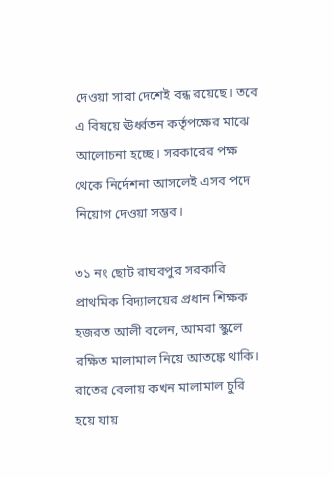দেওয়া সারা দেশেই বন্ধ রয়েছে। তবে এ বিষয়ে ঊর্ধ্বতন কর্তৃপক্ষের মাঝে আলোচনা হচ্ছে। সরকারের পক্ষ থেকে নির্দেশনা আসলেই এসব পদে নিয়োগ দেওয়া সম্ভব।

৩১ নং ছোট রাঘবপুর সরকারি প্রাথমিক বিদ্যালয়ের প্রধান শিক্ষক হজরত আলী বলেন, আমরা স্কুলে রক্ষিত মালামাল নিয়ে আতঙ্কে থাকি। রাতের বেলায় কখন মালামাল চুরি হয়ে যায়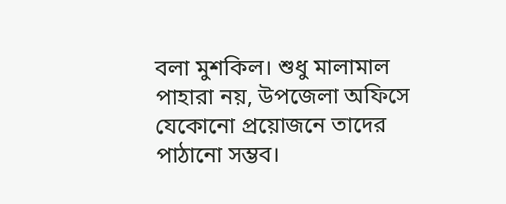বলা মুশকিল। শুধু মালামাল পাহারা নয়, উপজেলা অফিসে যেকোনো প্রয়োজনে তাদের পাঠানো সম্ভব।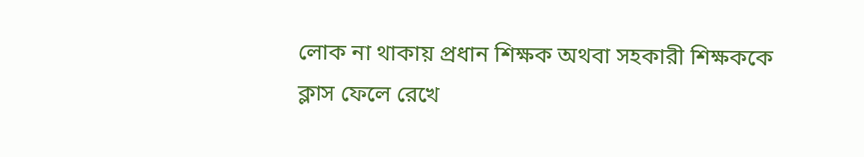লোক না থাকায় প্রধান শিক্ষক অথবা সহকারী শিক্ষককে ক্লাস ফেলে রেখে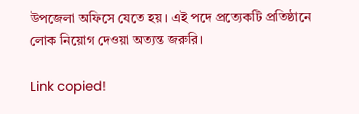উপজেলা অফিসে যেতে হয়। এই পদে প্রত্যেকটি প্রতিষ্ঠানে লোক নিয়োগ দেওয়া অত্যন্ত জরুরি।

Link copied!